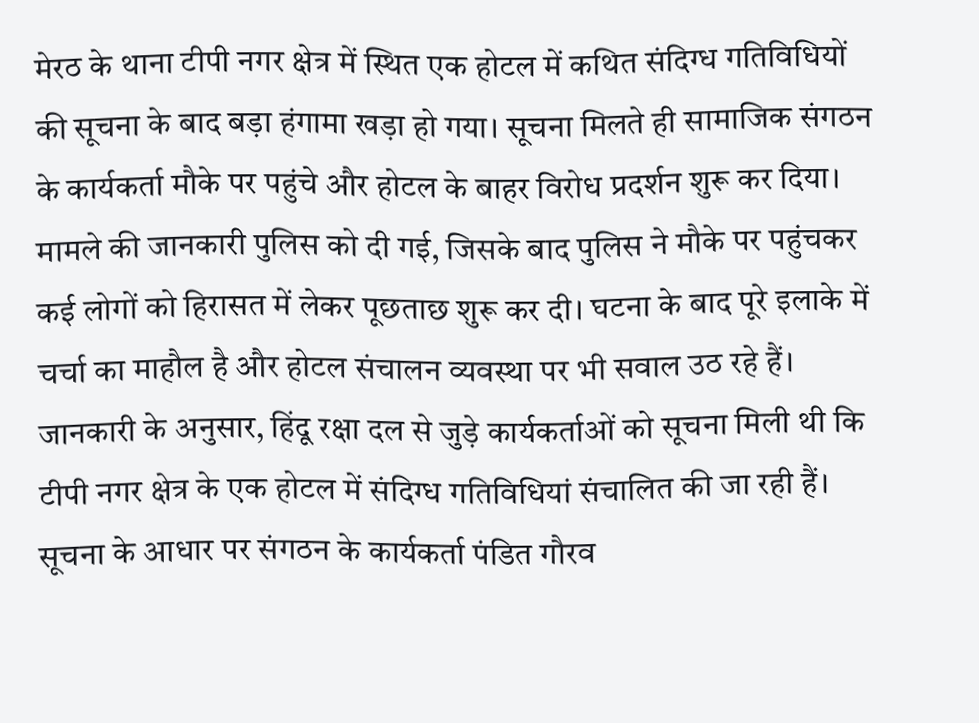मेरठ के थाना टीपी नगर क्षेत्र में स्थित एक होटल में कथित संदिग्ध गतिविधियों की सूचना के बाद बड़ा हंगामा खड़ा हो गया। सूचना मिलते ही सामाजिक संगठन के कार्यकर्ता मौके पर पहुंचे और होटल के बाहर विरोध प्रदर्शन शुरू कर दिया। मामले की जानकारी पुलिस को दी गई, जिसके बाद पुलिस ने मौके पर पहुंचकर कई लोगों को हिरासत में लेकर पूछताछ शुरू कर दी। घटना के बाद पूरे इलाके में चर्चा का माहौल है और होटल संचालन व्यवस्था पर भी सवाल उठ रहे हैं।
जानकारी के अनुसार, हिंदू रक्षा दल से जुड़े कार्यकर्ताओं को सूचना मिली थी कि टीपी नगर क्षेत्र के एक होटल में संदिग्ध गतिविधियां संचालित की जा रही हैं। सूचना के आधार पर संगठन के कार्यकर्ता पंडित गौरव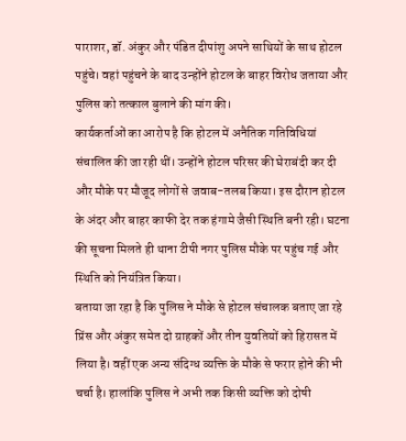पाराशर, डॉ. अंकुर और पंडित दीपांशु अपने साथियों के साथ होटल पहुंचे। वहां पहुंचने के बाद उन्होंने होटल के बाहर विरोध जताया और पुलिस को तत्काल बुलाने की मांग की।
कार्यकर्ताओं का आरोप है कि होटल में अनैतिक गतिविधियां संचालित की जा रही थीं। उन्होंने होटल परिसर की घेराबंदी कर दी और मौके पर मौजूद लोगों से जवाब-तलब किया। इस दौरान होटल के अंदर और बाहर काफी देर तक हंगामे जैसी स्थिति बनी रही। घटना की सूचना मिलते ही थाना टीपी नगर पुलिस मौके पर पहुंच गई और स्थिति को नियंत्रित किया।
बताया जा रहा है कि पुलिस ने मौके से होटल संचालक बताए जा रहे प्रिंस और अंकुर समेत दो ग्राहकों और तीन युवतियों को हिरासत में लिया है। वहीं एक अन्य संदिग्ध व्यक्ति के मौके से फरार होने की भी चर्चा है। हालांकि पुलिस ने अभी तक किसी व्यक्ति को दोषी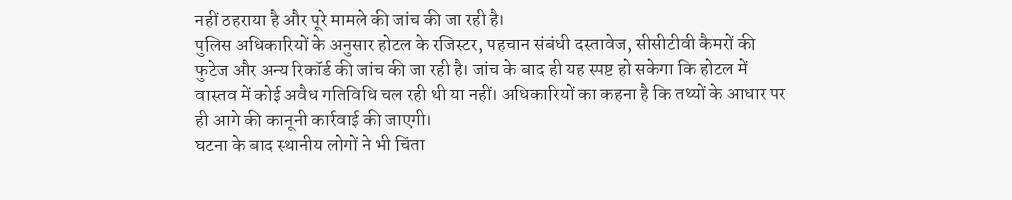नहीं ठहराया है और पूरे मामले की जांच की जा रही है।
पुलिस अधिकारियों के अनुसार होटल के रजिस्टर, पहचान संबंधी दस्तावेज, सीसीटीवी कैमरों की फुटेज और अन्य रिकॉर्ड की जांच की जा रही है। जांच के बाद ही यह स्पष्ट हो सकेगा कि होटल में वास्तव में कोई अवैध गतिविधि चल रही थी या नहीं। अधिकारियों का कहना है कि तथ्यों के आधार पर ही आगे की कानूनी कार्रवाई की जाएगी।
घटना के बाद स्थानीय लोगों ने भी चिंता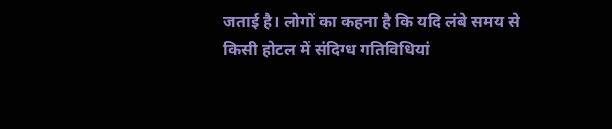जताई है। लोगों का कहना है कि यदि लंबे समय से किसी होटल में संदिग्ध गतिविधियां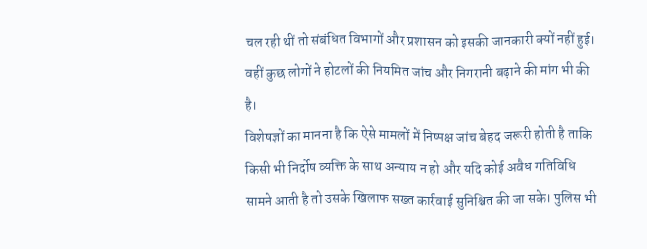चल रही थीं तो संबंधित विभागों और प्रशासन को इसकी जानकारी क्यों नहीं हुई। वहीं कुछ लोगों ने होटलों की नियमित जांच और निगरानी बढ़ाने की मांग भी की है।
विशेषज्ञों का मानना है कि ऐसे मामलों में निष्पक्ष जांच बेहद जरूरी होती है ताकि किसी भी निर्दोष व्यक्ति के साथ अन्याय न हो और यदि कोई अवैध गतिविधि सामने आती है तो उसके खिलाफ सख्त कार्रवाई सुनिश्चित की जा सके। पुलिस भी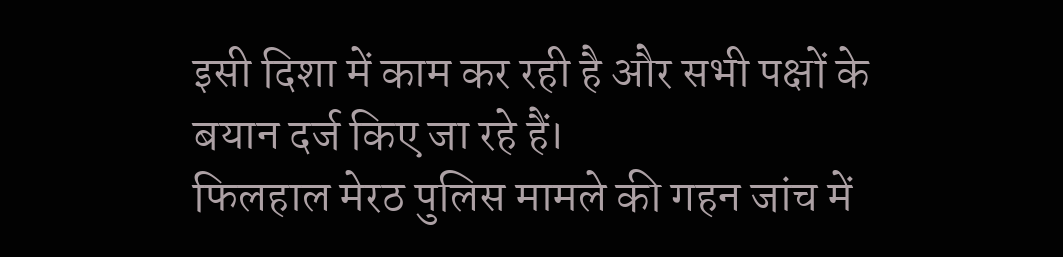इसी दिशा में काम कर रही है और सभी पक्षों के बयान दर्ज किए जा रहे हैं।
फिलहाल मेरठ पुलिस मामले की गहन जांच में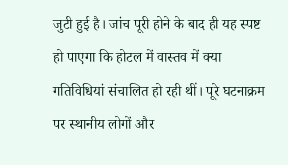जुटी हुई है। जांच पूरी होने के बाद ही यह स्पष्ट हो पाएगा कि होटल में वास्तव में क्या गतिविधियां संचालित हो रही थीं। पूरे घटनाक्रम पर स्थानीय लोगों और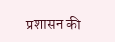प्रशासन की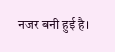नजर बनी हुई है।